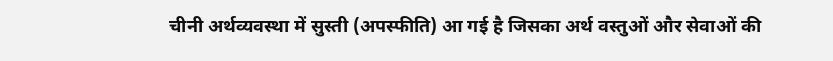चीनी अर्थव्यवस्था में सुस्ती (अपस्फीति) आ गई है जिसका अर्थ वस्तुओं और सेवाओं की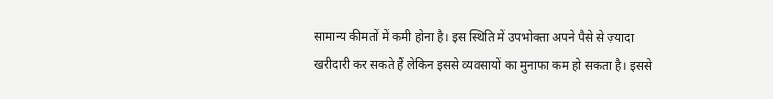सामान्य कीमतों में कमी होना है। इस स्थिति में उपभोक्ता अपने पैसे से ज़्यादा खरीदारी कर सकते हैं लेकिन इससे व्यवसायों का मुनाफा कम हो सकता है। इससे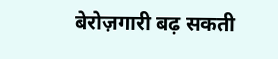बेरोज़गारी बढ़ सकती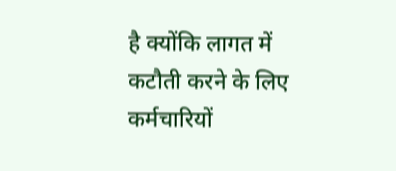है क्योंकि लागत में कटौती करने के लिए कर्मचारियों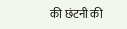की छंटनी की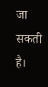जा सकती है।